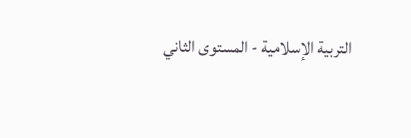التربية الإسلامية - المستوى الثاني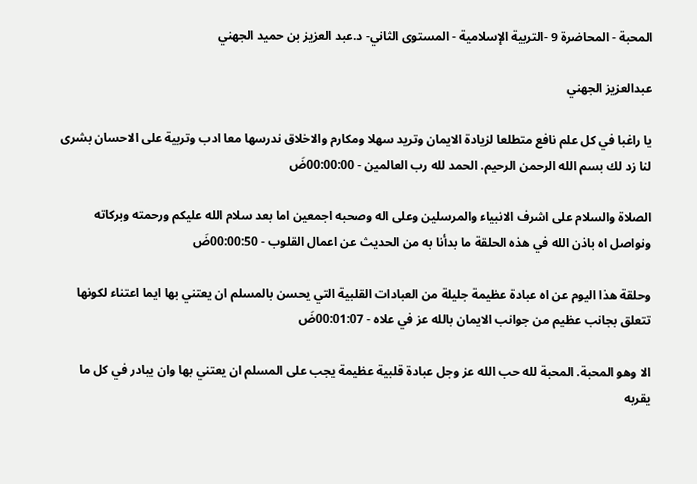المحبة - المحاضرة 9 -التربية الإسلامية - المستوى الثاني- د.عبد العزيز بن حميد الجهني

عبدالعزيز الجهني

يا راغبا في كل علم نافع متطلعا لزيادة الايمان وتريد سهلا ومكارم والاخلاق ندرسها معا ادب وتربية على الاحسان بشرى لنا زد لك بسم الله الرحمن الرحيم. الحمد لله رب العالمين - 00:00:00ضَ

الصلاة والسلام على اشرف الانبياء والمرسلين وعلى اله وصحبه اجمعين اما بعد سلام الله عليكم ورحمته وبركاته ونواصل اه باذن الله في هذه الحلقة ما بدأنا به من الحديث عن اعمال القلوب - 00:00:50ضَ

وحلقة هذا اليوم عن اه عبادة عظيمة جليلة من العبادات القلبية التي يحسن بالمسلم ان يعتني بها ايما اعتناء لكونها تتعلق بجانب عظيم من جوانب الايمان بالله عز في علاه - 00:01:07ضَ

الا وهو المحبة. المحبة لله حب الله عز وجل عبادة قلبية عظيمة يجب على المسلم ان يعتني بها وان يبادر في كل ما يقربه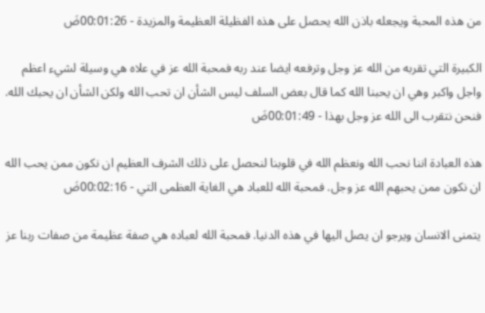من هذه المحبة ويجعله باذن الله يحصل على هذه الفظيلة العظيمة والمزيدة - 00:01:26ضَ

الكبيرة التي تقربه من الله عز وجل وترفعه ايضا عند ربه فمحبة الله عز في علاه هي وسيلة لشيء اعظم واجل واكبر وهي ان يحبنا الله كما قال بعض السلف ليس الشأن ان تحب الله ولكن الشأن ان يحبك الله. فنحن نتقرب الى الله عز وجل بهذا - 00:01:49ضَ

هذه العبادة اننا نحب الله ونعظم الله في قلوبنا لنحصل على ذلك الشرف العظيم ان نكون ممن يحب الله ان نكون ممن يحبهم الله عز وجل. فمحبة الله للعباد هي الغاية العظمى التي - 00:02:16ضَ

يتمنى الانسان ويرجو ان يصل اليها في هذه الدنيا. فمحبة الله لعباده هي صفة عظيمة من صفات ربنا عز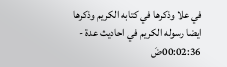في علا وذكرها في كتابه الكريم وذكرها ايضا رسوله الكريم في احاديث عدة - 00:02:36ضَ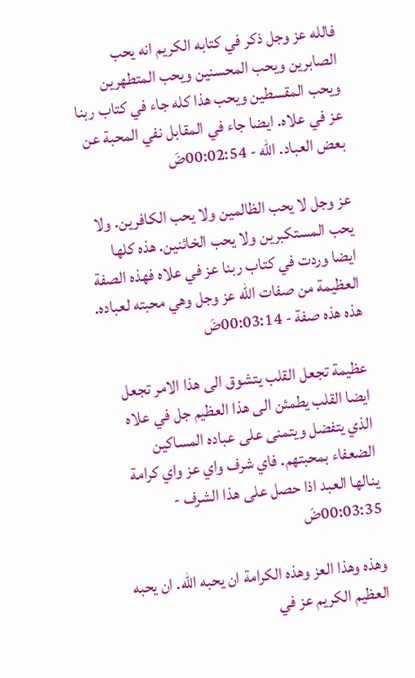فالله عز وجل ذكر في كتابه الكريم انه يحب الصابرين ويحب المحسنين ويحب المتطهرين ويحب المقسطين ويحب هذا كله جاء في كتاب ربنا عز في علاه. ايضا جاء في المقابل نفي المحبة عن بعض العباد. الله - 00:02:54ضَ

عز وجل لا يحب الظالمين ولا يحب الكافرين. ولا يحب المستكبرين ولا يحب الخائنين. هذه كلها ايضا وردت في كتاب ربنا عز في علاه فهذه الصفة العظيمة من صفات الله عز وجل وهي محبته لعباده. هذه هذه صفة - 00:03:14ضَ

عظيمة تجعل القلب يتشوق الى هذا الامر تجعل ايضا القلب يطمئن الى هذا العظيم جل في علاه الذي يتفضل ويتمنى على عباده المساكين الضعفاء بمحبتهم. فاي شرف واي عز واي كرامة ينالها العبد اذا حصل على هذا الشرف - 00:03:35ضَ

وهذه وهذا العز وهذه الكرامة ان يحبه الله. ان يحبه العظيم الكريم عز في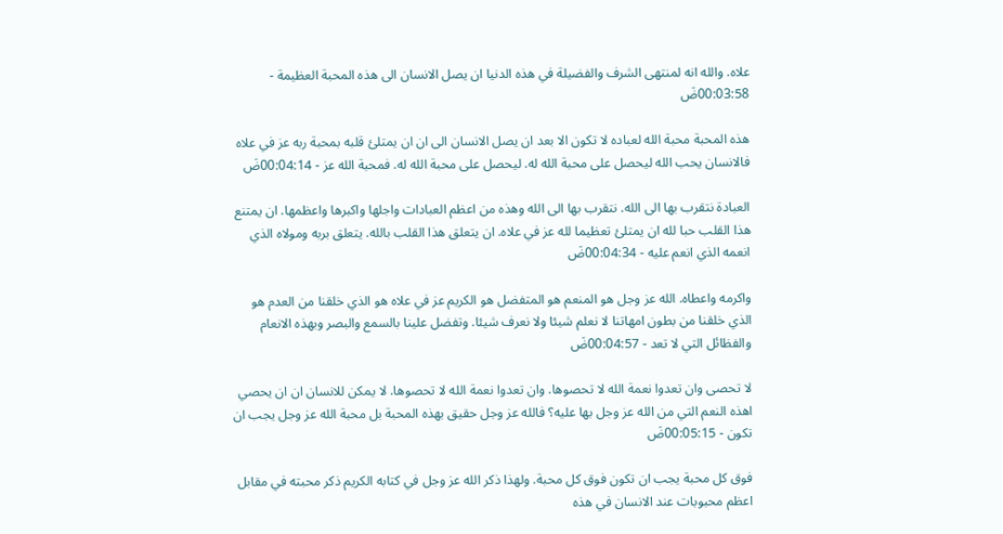علاه. والله انه لمنتهى الشرف والفضيلة في هذه الدنيا ان يصل الانسان الى هذه المحبة العظيمة - 00:03:58ضَ

هذه المحبة محبة الله لعباده لا تكون الا بعد ان يصل الانسان الى ان ان يمتلئ قلبه بمحبة ربه عز في علاه فالانسان يحب الله ليحصل على محبة الله له. ليحصل على محبة الله له. فمحبة الله عز - 00:04:14ضَ

العبادة نتقرب بها الى الله. نتقرب بها الى الله وهذه من اعظم العبادات واجلها واكبرها واعظمها. ان يمتنع هذا القلب حبا لله ان يمتلئ تعظيما لله عز في علاه. ان يتعلق هذا القلب بالله. يتعلق بربه ومولاه الذي انعمه الذي انعم عليه - 00:04:34ضَ

واكرمه واعطاه. الله عز وجل هو المنعم هو المتفضل هو الكريم عز في علاه هو الذي خلقنا من العدم هو الذي خلقنا من بطون امهاتنا لا نعلم شيئا ولا نعرف شيئا. وتفضل علينا بالسمع والبصر وبهذه الانعام والفظائل التي لا تعد - 00:04:57ضَ

لا تحصى وان تعدوا نعمة الله لا تحصوها. وان تعدوا نعمة الله لا تحصوها. لا يمكن للانسان ان ان يحصي اهذه النعم التي من الله عز وجل بها عليه؟ فالله عز وجل حقيق بهذه المحبة بل محبة الله عز وجل يجب ان تكون - 00:05:15ضَ

فوق كل محبة يجب ان تكون فوق كل محبة. ولهذا ذكر الله عز وجل في كتابه الكريم ذكر محبته في مقابل اعظم محبوبات عند الانسان في هذه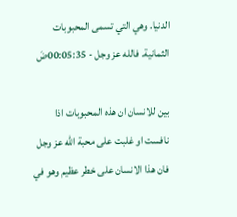الدنيا. وهي التي تسمى المحبوبات الثمانية. فالله عز وجل - 00:05:35ضَ

بين للانسان ان هذه المحبوبات اذا نافست او غلبت على محبة الله عز وجل فان هذا الانسان على خطر عظيم وهو في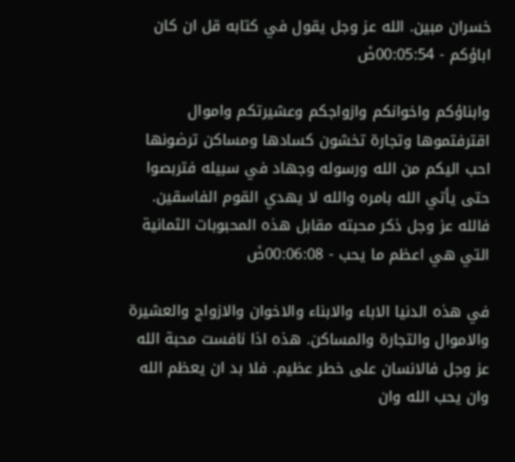خسران مبين. الله عز وجل يقول في كتابه قل ان كان اباؤكم - 00:05:54ضَ

وابناؤكم واخوانكم وازواجكم وعشيرتكم واموال اقترفتموها وتجارة تخشون كسادها ومساكن ترضونها احب اليكم من الله ورسوله وجهاد في سبيله فتربصوا حتى يأتي الله بامره والله لا يهدي القوم الفاسقين. فالله عز وجل ذكر محبته مقابل هذه المحبوبات الثمانية التي هي اعظم ما يحب - 00:06:08ضَ

في هذه الدنيا الاباء والابناء والاخوان والازواج والعشيرة والاموال والتجارة والمساكن. هذه اذا نافست محبة الله عز وجل فالانسان على خطر عظيم. فلا بد ان يعظم الله وان يحب الله وان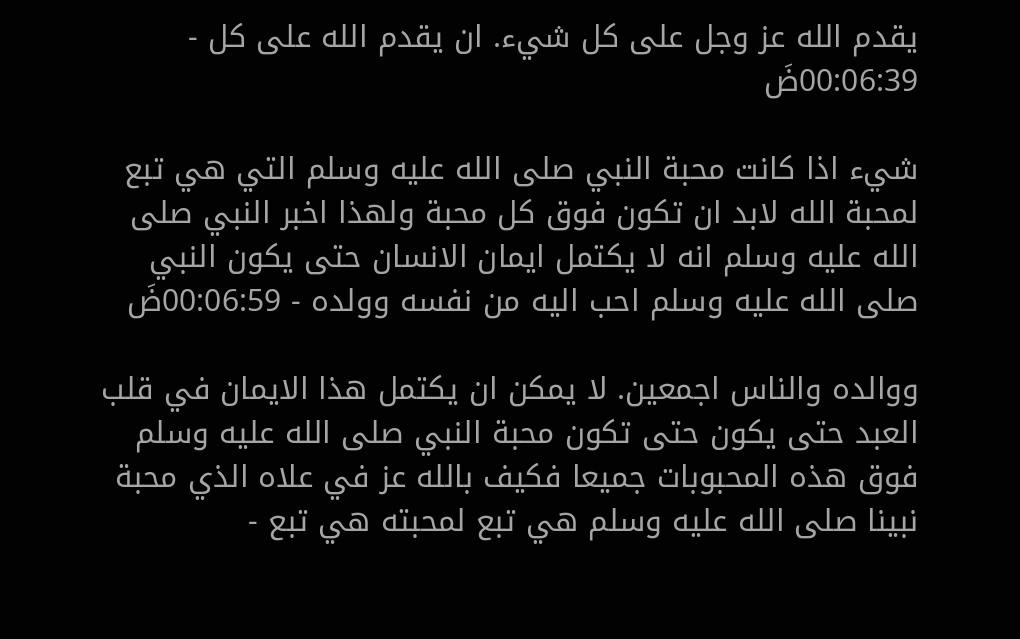يقدم الله عز وجل على كل شيء. ان يقدم الله على كل - 00:06:39ضَ

شيء اذا كانت محبة النبي صلى الله عليه وسلم التي هي تبع لمحبة الله لابد ان تكون فوق كل محبة ولهذا اخبر النبي صلى الله عليه وسلم انه لا يكتمل ايمان الانسان حتى يكون النبي صلى الله عليه وسلم احب اليه من نفسه وولده - 00:06:59ضَ

ووالده والناس اجمعين. لا يمكن ان يكتمل هذا الايمان في قلب العبد حتى يكون حتى تكون محبة النبي صلى الله عليه وسلم فوق هذه المحبوبات جميعا فكيف بالله عز في علاه الذي محبة نبينا صلى الله عليه وسلم هي تبع لمحبته هي تبع -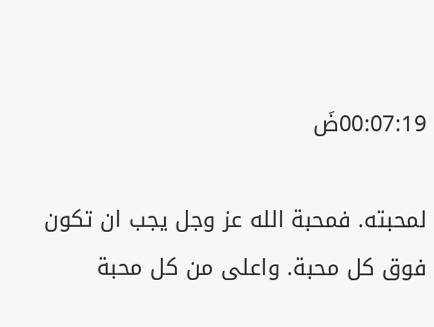00:07:19ضَ

لمحبته. فمحبة الله عز وجل يجب ان تكون فوق كل محبة. واعلى من كل محبة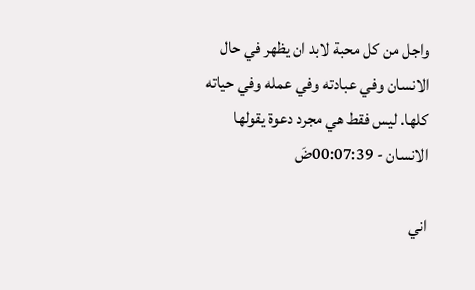واجل من كل محبة لابد ان يظهر في حال الانسان وفي عبادته وفي عمله وفي حياته كلها. ليس فقط هي مجرد دعوة يقولها الانسان - 00:07:39ضَ

اني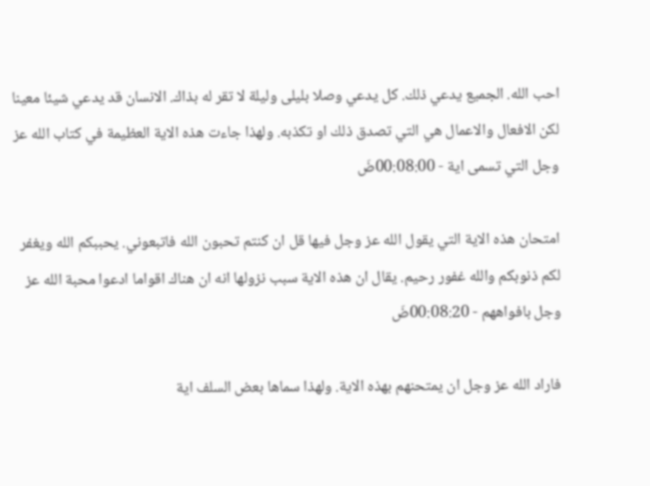احب الله. الجميع يدعي ذلك. كل يدعي وصلا بليلى وليلة لا تقر له بذاك. الانسان قد يدعي شيئا معينا لكن الافعال والاعمال هي التي تصدق ذلك او تكذبه. ولهذا جاءت هذه الاية العظيمة في كتاب الله عز وجل التي تسمى اية - 00:08:00ضَ

امتحان هذه الاية التي يقول الله عز وجل فيها قل ان كنتم تحبون الله فاتبعوني. يحببكم الله ويغفر لكم ذنوبكم والله غفور رحيم. يقال ان هذه الاية سبب نزولها انه ان هناك اقواما ادعوا محبة الله عز وجل بافواههم - 00:08:20ضَ

فاراد الله عز وجل ان يمتحنهم بهذه الاية. ولهذا سماها بعض السلف اية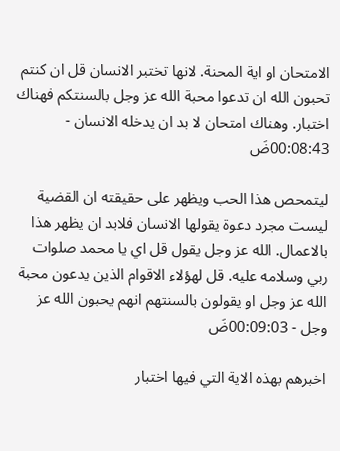الامتحان او اية المحنة. لانها تختبر الانسان قل ان كنتم تحبون الله ان تدعوا محبة الله عز وجل بالسنتكم فهناك اختبار. وهناك امتحان لا بد ان يدخله الانسان - 00:08:43ضَ

ليتمحص هذا الحب ويظهر على حقيقته ان القضية ليست مجرد دعوة يقولها الانسان فلابد ان يظهر هذا بالاعمال. الله عز وجل يقول قل اي يا محمد صلوات ربي وسلامه عليه. قل لهؤلاء الاقوام الذين يدعون محبة الله عز وجل او يقولون بالسنتهم انهم يحبون الله عز وجل - 00:09:03ضَ

اخبرهم بهذه الاية التي فيها اختبار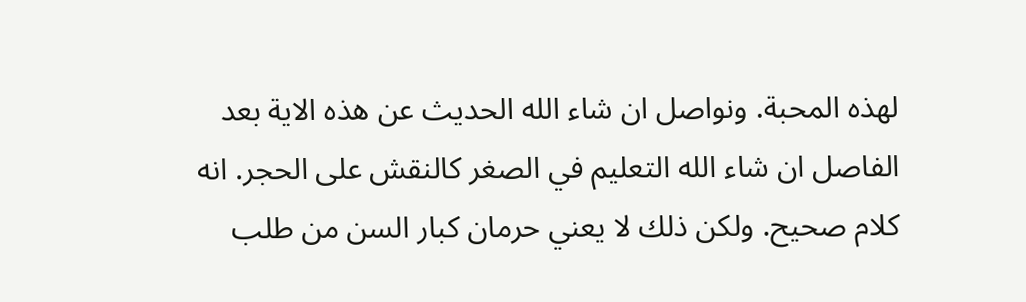لهذه المحبة. ونواصل ان شاء الله الحديث عن هذه الاية بعد الفاصل ان شاء الله التعليم في الصغر كالنقش على الحجر. انه كلام صحيح. ولكن ذلك لا يعني حرمان كبار السن من طلب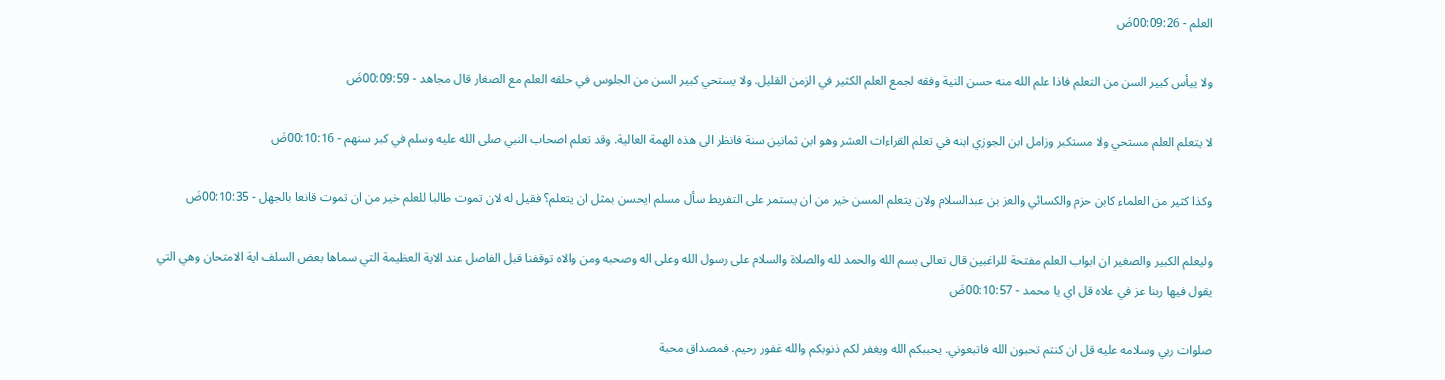العلم - 00:09:26ضَ

ولا ييأس كبير السن من التعلم فاذا علم الله منه حسن النية وفقه لجمع العلم الكثير في الزمن القليل. ولا يستحي كبير السن من الجلوس في حلقه العلم مع الصغار قال مجاهد - 00:09:59ضَ

لا يتعلم العلم مستحي ولا مستكبر وزامل ابن الجوزي ابنه في تعلم القراءات العشر وهو ابن ثمانين سنة فانظر الى هذه الهمة العالية. وقد تعلم اصحاب النبي صلى الله عليه وسلم في كبر سنهم - 00:10:16ضَ

وكذا كثير من العلماء كابن حزم والكسائي والعز بن عبدالسلام ولان يتعلم المسن خير من ان يستمر على التفريط سأل مسلم ايحسن بمثل ان يتعلم؟ فقيل له لان تموت طالبا للعلم خير من ان تموت قانعا بالجهل - 00:10:35ضَ

وليعلم الكبير والصغير ان ابواب العلم مفتحة للراغبين قال تعالى بسم الله والحمد لله والصلاة والسلام على رسول الله وعلى اله وصحبه ومن والاه توقفنا قبل الفاصل عند الاية العظيمة التي سماها بعض السلف اية الامتحان وهي التي يقول فيها ربنا عز في علاه قل اي يا محمد - 00:10:57ضَ

صلوات ربي وسلامه عليه قل ان كنتم تحبون الله فاتبعوني. يحببكم الله ويغفر لكم ذنوبكم والله غفور رحيم. فمصداق محبة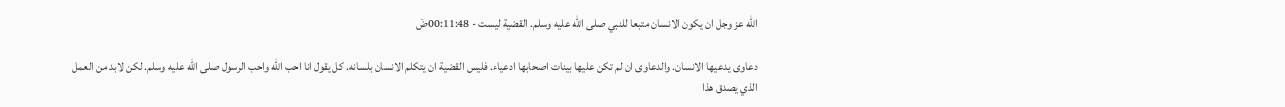الله عز وجل ان يكون الانسان متبعا للنبي صلى الله عليه وسلم. القضية ليست - 00:11:48ضَ

دعاوى يدعيها الانسان. والدعاوى ان لم تكن عليها بينات اصحابها ادعياء. فليس القضية ان يتكلم الانسان بلسانه. كل يقول انا احب الله واحب الرسول صلى الله عليه وسلم. لكن لابد من العمل الذي يصدق هذا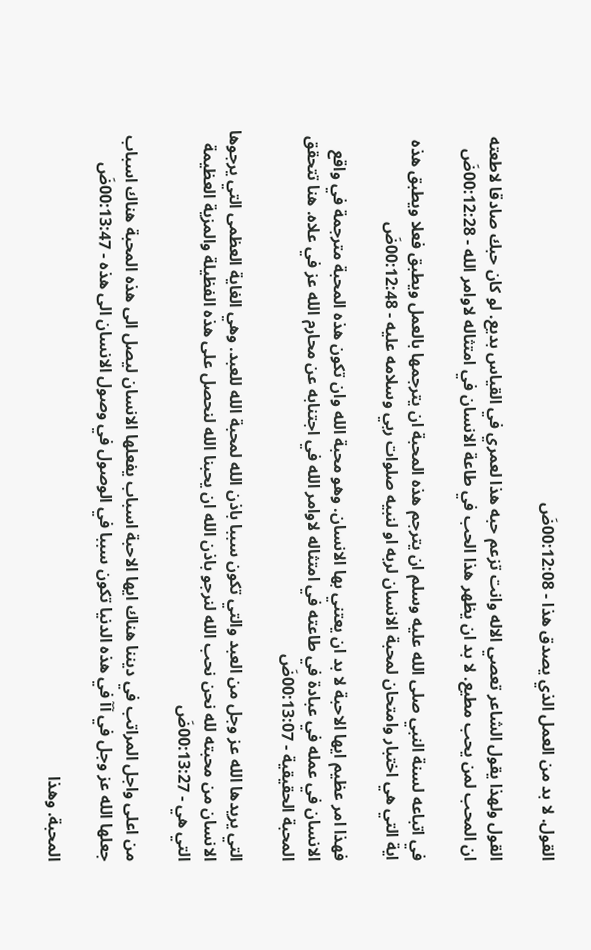القول. لا بد من العمل الذي يصدق هذا - 00:12:08ضَ

القول ولهذا يقول الشاعر تعصي الاله وانت تزعم حبه هذا لعمري في القياس بديع. لو كان حبك صادقا لاطعته ان المحب لمن يحب مطيع. لا بد ان يظهر هذا الحب في طاعة الانسان في امتثاله لاوامر الله - 00:12:28ضَ

في اتباعه لسنة النبي صلى الله عليه وسلم ان يترجم هذه المحبة ان يترجمها بالعمل ويطبق فعلا ويطبق هذه اية التي هي اختبار وامتحان لمحبة الانسان لربه او لنبيه صلوات ربي وسلامه عليه - 00:12:48ضَ

فهذا امر عظيم ايها الاحبة لا بد ان يعتني بها الانسان. وهو محبة الله وان تكون هذه المحبة مترجمة في واقع الانسان في عمله في عبادة في طاعته في امتثاله لاوامر الله في اجتنابه عن محارم الله عز في علاه. هنا تتحقق المحبة الحقيقية - 00:13:07ضَ

التي يريدها الله عز وجل من العبد والتي تكون سببا باذن الله لمحبة الله للعبد. وهي الغاية العظمى التي يرجوها الانسان من محبته لله نحن نحب الله لنرجو باذن الله ان يحبنا الله لنحصل على هذه الفظيلة والمزية العظيمة التي هي - 00:13:27ضَ

من اعلى واجل المراتب في ديننا هناك ايها الاحبة اسباب يفعلها الانسان ليصل الى هذه المحبة هناك اسباب جعلها الله عز وجل في آآ في هذه الدنيا تكون سببا في الوصول في وصول الانسان الى هذه - 00:13:47ضَ

المحبة. وهذا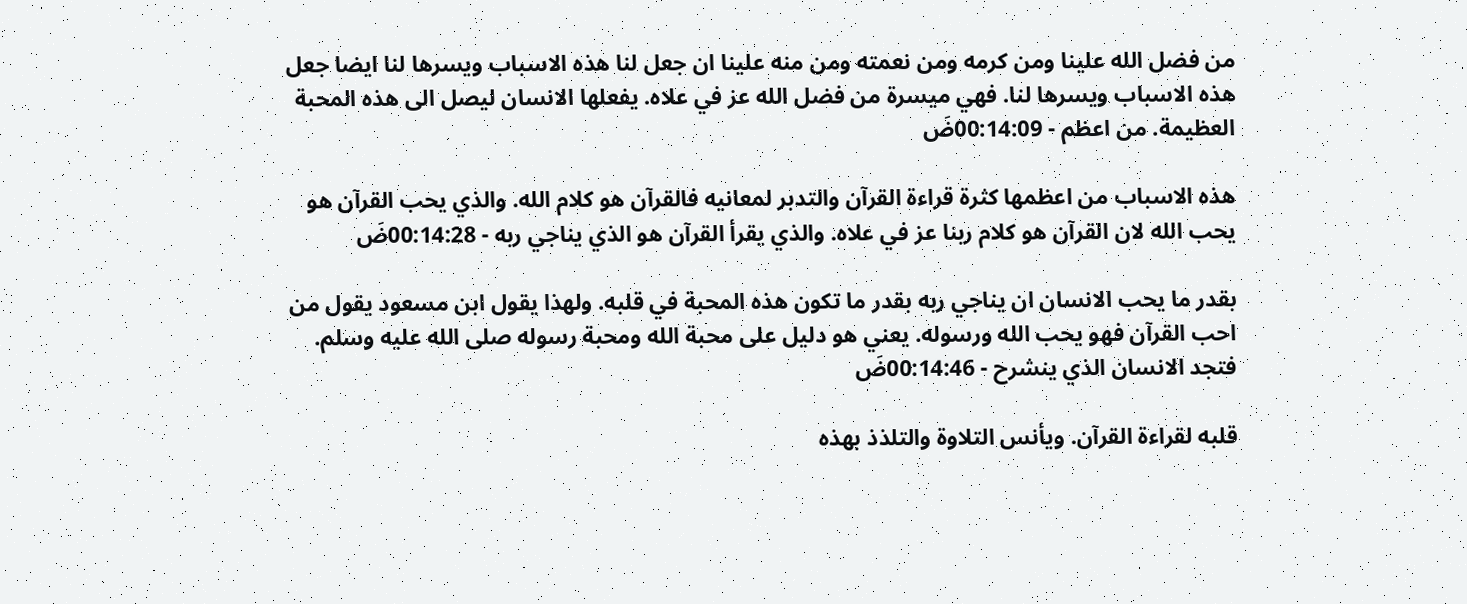من فضل الله علينا ومن كرمه ومن نعمته ومن منه علينا ان جعل لنا هذه الاسباب ويسرها لنا ايضا جعل هذه الاسباب ويسرها لنا. فهي ميسرة من فضل الله عز في علاه. يفعلها الانسان ليصل الى هذه المحبة العظيمة. من اعظم - 00:14:09ضَ

هذه الاسباب من اعظمها كثرة قراءة القرآن والتدبر لمعانيه فالقرآن هو كلام الله. والذي يحب القرآن هو يحب الله لان القرآن هو كلام ربنا عز في علاه. والذي يقرأ القرآن هو الذي يناجي ربه - 00:14:28ضَ

بقدر ما يحب الانسان ان يناجي ربه بقدر ما تكون هذه المحبة في قلبه. ولهذا يقول ابن مسعود يقول من احب القرآن فهو يحب الله ورسوله. يعني هو دليل على محبة الله ومحبة رسوله صلى الله عليه وسلم. فتجد الانسان الذي ينشرح - 00:14:46ضَ

قلبه لقراءة القرآن. ويأنس التلاوة والتلذذ بهذه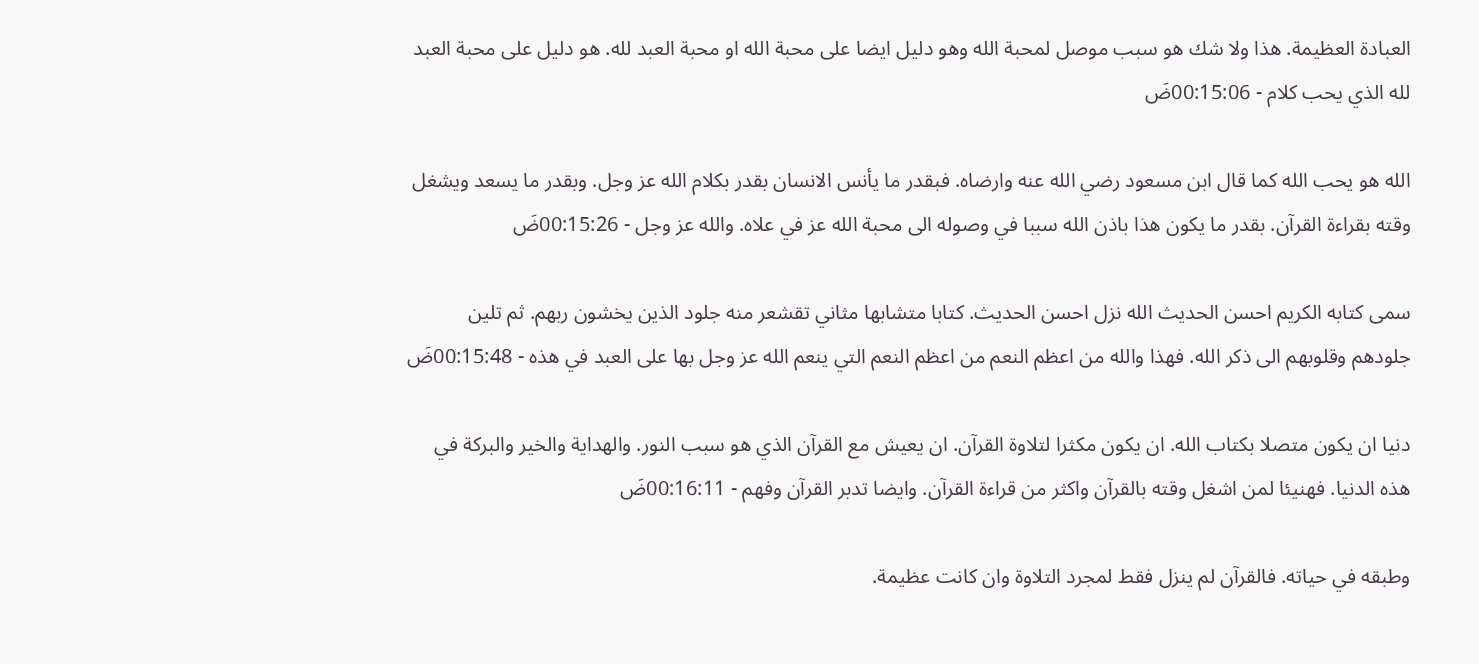العبادة العظيمة. هذا ولا شك هو سبب موصل لمحبة الله وهو دليل ايضا على محبة الله او محبة العبد لله. هو دليل على محبة العبد لله الذي يحب كلام - 00:15:06ضَ

الله هو يحب الله كما قال ابن مسعود رضي الله عنه وارضاه. فبقدر ما يأنس الانسان بقدر بكلام الله عز وجل. وبقدر ما يسعد ويشغل وقته بقراءة القرآن. بقدر ما يكون هذا باذن الله سببا في وصوله الى محبة الله عز في علاه. والله عز وجل - 00:15:26ضَ

سمى كتابه الكريم احسن الحديث الله نزل احسن الحديث. كتابا متشابها مثاني تقشعر منه جلود الذين يخشون ربهم. ثم تلين جلودهم وقلوبهم الى ذكر الله. فهذا والله من اعظم النعم من اعظم النعم التي ينعم الله عز وجل بها على العبد في هذه - 00:15:48ضَ

دنيا ان يكون متصلا بكتاب الله. ان يكون مكثرا لتلاوة القرآن. ان يعيش مع القرآن الذي هو سبب النور. والهداية والخير والبركة في هذه الدنيا. فهنيئا لمن اشغل وقته بالقرآن واكثر من قراءة القرآن. وايضا تدبر القرآن وفهم - 00:16:11ضَ

وطبقه في حياته. فالقرآن لم ينزل فقط لمجرد التلاوة وان كانت عظيمة.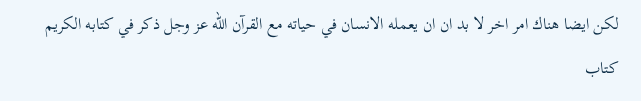لكن ايضا هناك امر اخر لا بد ان ان يعمله الانسان في حياته مع القرآن الله عز وجل ذكر في كتابه الكريم كتاب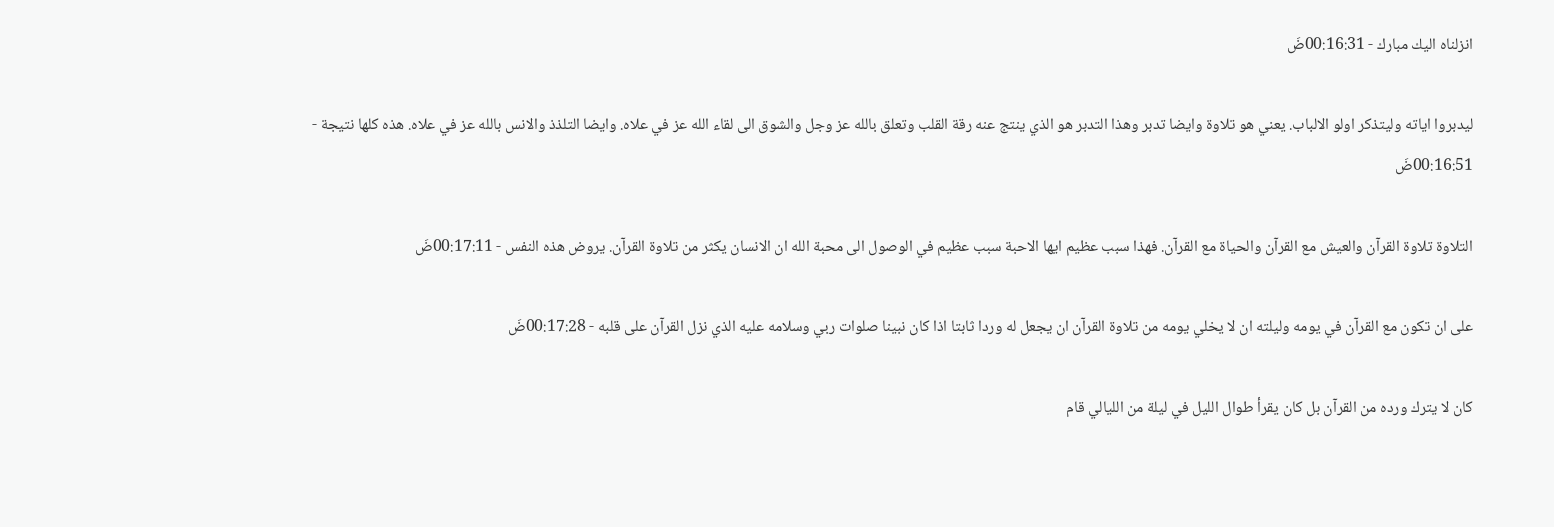انزلناه اليك مبارك - 00:16:31ضَ

ليدبروا اياته وليتذكر اولو الالباب. يعني هو تلاوة وايضا تدبر وهذا التدبر هو الذي ينتج عنه رقة القلب وتعلق بالله عز وجل والشوق الى لقاء الله عز في علاه. وايضا التلذذ والانس بالله عز في علاه. هذه كلها نتيجة - 00:16:51ضَ

التلاوة تلاوة القرآن والعيش مع القرآن والحياة مع القرآن. فهذا سبب عظيم ايها الاحبة سبب عظيم في الوصول الى محبة الله ان الانسان يكثر من تلاوة القرآن. يروض هذه النفس - 00:17:11ضَ

على ان تكون مع القرآن في يومه وليلته ان لا يخلي يومه من تلاوة القرآن ان يجعل له وردا ثابتا اذا كان نبينا صلوات ربي وسلامه عليه الذي نزل القرآن على قلبه - 00:17:28ضَ

كان لا يترك ورده من القرآن بل كان يقرأ طوال الليل في ليلة من الليالي قام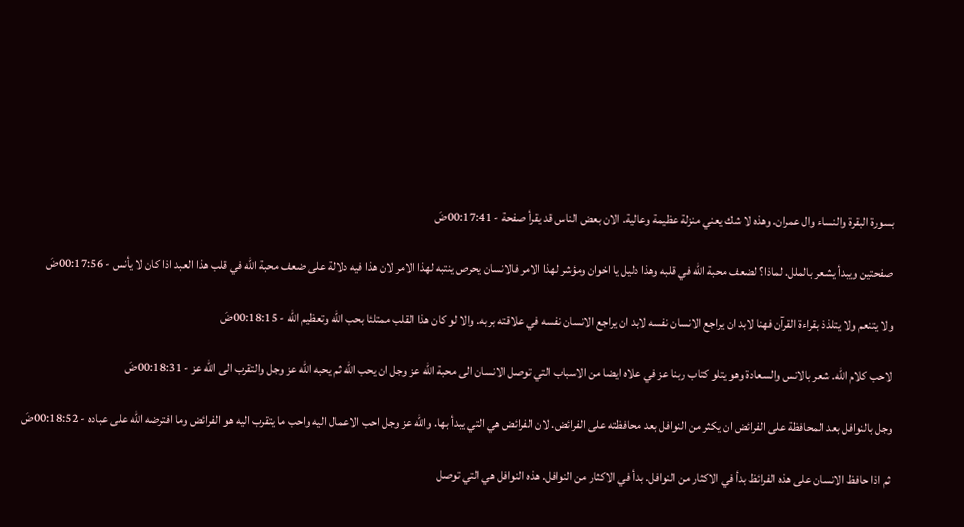بسورة البقرة والنساء وال عمران. وهذه لا شك يعني منزلة عظيمة وعالية. الان بعض الناس قد يقرأ صفحة - 00:17:41ضَ

صفحتين ويبدأ يشعر بالملل. لماذا؟ لضعف محبة الله في قلبه وهذا دليل يا اخوان ومؤشر لهذا الامر فالانسان يحرص ينتبه لهذا الامر لان هذا فيه دلالة على ضعف محبة الله في قلب هذا العبد اذا كان لا يأنس - 00:17:56ضَ

ولا يتنعم ولا يتلذذ بقراءة القرآن فهنا لابد ان يراجع الانسان نفسه لابد ان يراجع الانسان نفسه في علاقته بربه. والا لو كان هذا القلب ممتلئا بحب الله وتعظيم الله - 00:18:15ضَ

لاحب كلام الله. شعر بالانس والسعادة وهو يتلو كتاب ربنا عز في علاه ايضا من الاسباب التي توصل الانسان الى محبة الله عز وجل ان يحب الله ثم يحبه الله عز وجل والتقرب الى الله عز - 00:18:31ضَ

وجل بالنوافل بعد المحافظة على الفرائض ان يكثر من النوافل بعد محافظته على الفرائض. لان الفرائض هي التي يبدأ بها. والله عز وجل احب الاعمال اليه واحب ما يتقرب اليه هو الفرائض وما افترضه الله على عباده - 00:18:52ضَ

ثم اذا حافظ الانسان على هذه الفرائظ بدأ في الاكثار من النوافل. بدأ في الاكثار من النوافل. هذه النوافل هي التي توصل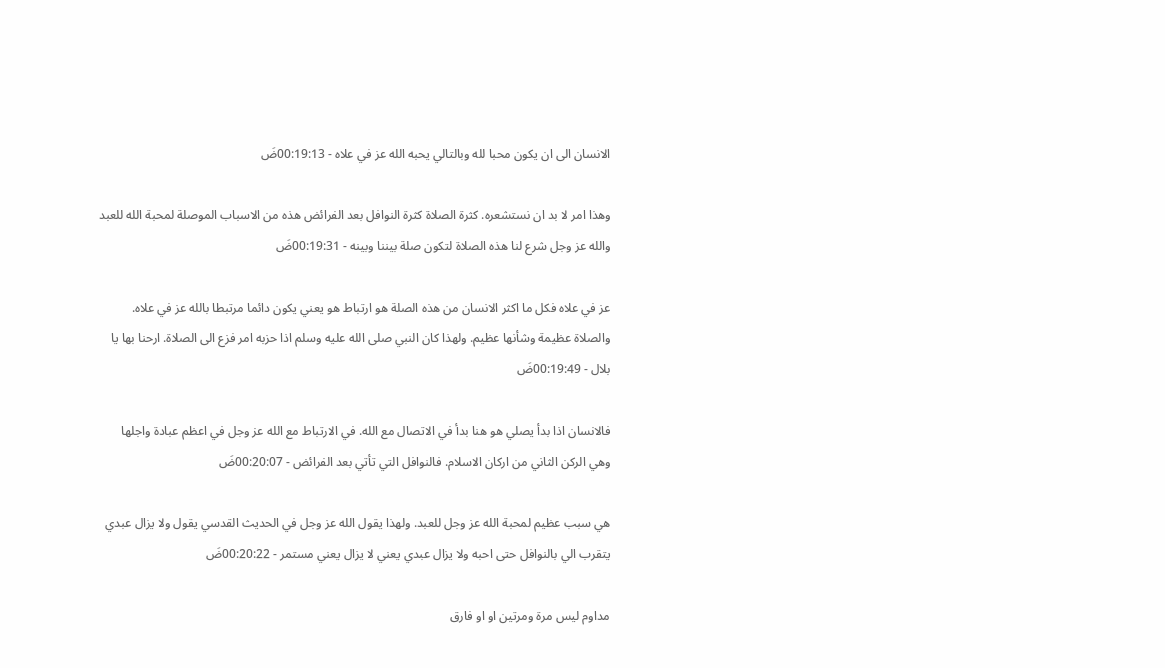الانسان الى ان يكون محبا لله وبالتالي يحبه الله عز في علاه - 00:19:13ضَ

وهذا امر لا بد ان نستشعره. كثرة الصلاة كثرة النوافل بعد الفرائض هذه من الاسباب الموصلة لمحبة الله للعبد والله عز وجل شرع لنا هذه الصلاة لتكون صلة بيننا وبينه - 00:19:31ضَ

عز في علاه فكل ما اكثر الانسان من هذه الصلة هو ارتباط هو يعني يكون دائما مرتبطا بالله عز في علاه. والصلاة عظيمة وشأنها عظيم. ولهذا كان النبي صلى الله عليه وسلم اذا حزبه امر فزع الى الصلاة. ارحنا بها يا بلال - 00:19:49ضَ

فالانسان اذا بدأ يصلي هو هنا بدأ في الاتصال مع الله. في الارتباط مع الله عز وجل في اعظم عبادة واجلها وهي الركن الثاني من اركان الاسلام. فالنوافل التي تأتي بعد الفرائض - 00:20:07ضَ

هي سبب عظيم لمحبة الله عز وجل للعبد. ولهذا يقول الله عز وجل في الحديث القدسي يقول ولا يزال عبدي يتقرب الي بالنوافل حتى احبه ولا يزال عبدي يعني لا يزال يعني مستمر - 00:20:22ضَ

مداوم ليس مرة ومرتين او او فارق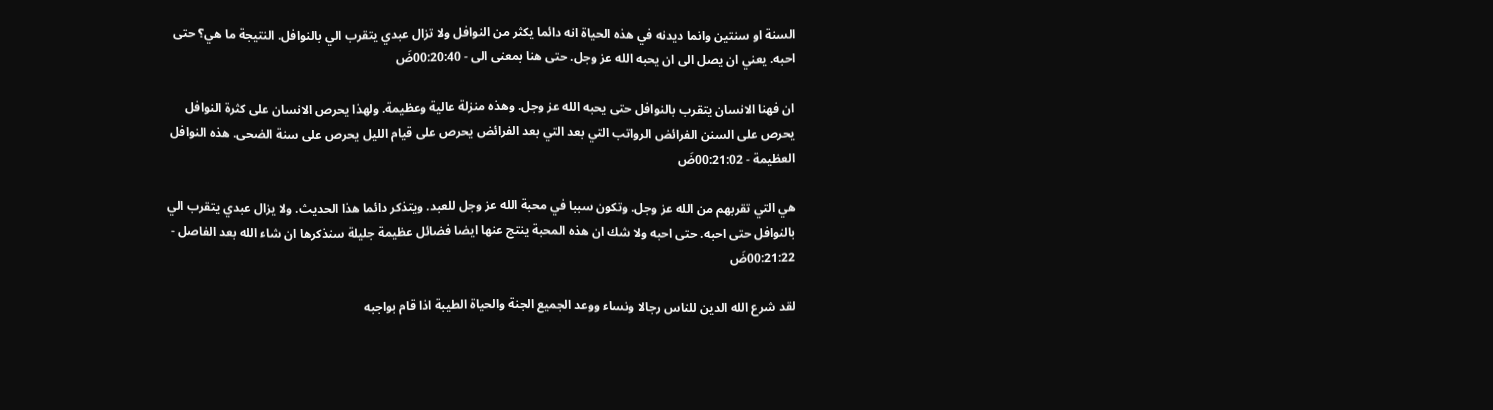السنة او سنتين وانما ديدنه في هذه الحياة انه دائما يكثر من النوافل ولا تزال عبدي يتقرب الي بالنوافل. النتيجة ما هي؟ حتى احبه. يعني ان يصل الى ان يحبه الله عز وجل. حتى هنا بمعنى الى - 00:20:40ضَ

ان فهنا الانسان يتقرب بالنوافل حتى يحبه الله عز وجل. وهذه منزلة عالية وعظيمة. ولهذا يحرص الانسان على كثرة النوافل يحرص على السنن الفرائض الرواتب التي بعد التي بعد الفرائض يحرص على قيام الليل يحرص على سنة الضحى. هذه النوافل العظيمة - 00:21:02ضَ

هي التي تقربهم من الله عز وجل. وتكون سببا في محبة الله عز وجل للعبد. ويتذكر دائما هذا الحديث. ولا يزال عبدي يتقرب الي بالنوافل حتى احبه. حتى احبه ولا شك ان هذه المحبة ينتج عنها ايضا فضائل عظيمة جليلة سنذكرها ان شاء الله بعد الفاصل - 00:21:22ضَ

لقد شرع الله الدين للناس رجالا ونساء ووعد الجميع الجنة والحياة الطيبة اذا قام بواجبه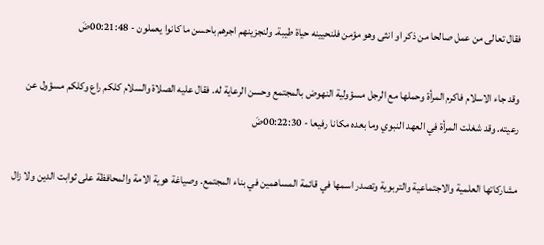فقال تعالى من عمل صالحا من ذكر او انثى وهو مؤمن فلنحيينه حياة طيبة. ولنجزينهم اجرهم باحسن ما كانوا يعملون - 00:21:48ضَ

وقد جاء الاسلام فاكرم المرأة وحملها مع الرجل مسؤولية النهوض بالمجتمع وحسن الرعاية له. فقال عليه الصلاة والسلام كلكم راع وكلكم مسؤول عن رعيته. وقد شغلت المرأة في العهد النبوي وما بعده مكانا رفيعا - 00:22:30ضَ

مشاركاتها العلمية والاجتماعية والتربوية وتصدر اسمها في قائمة المساهمين في بناء المجتمع. وصياغة هوية الامة والمحافظة على ثوابت الدين ولا زال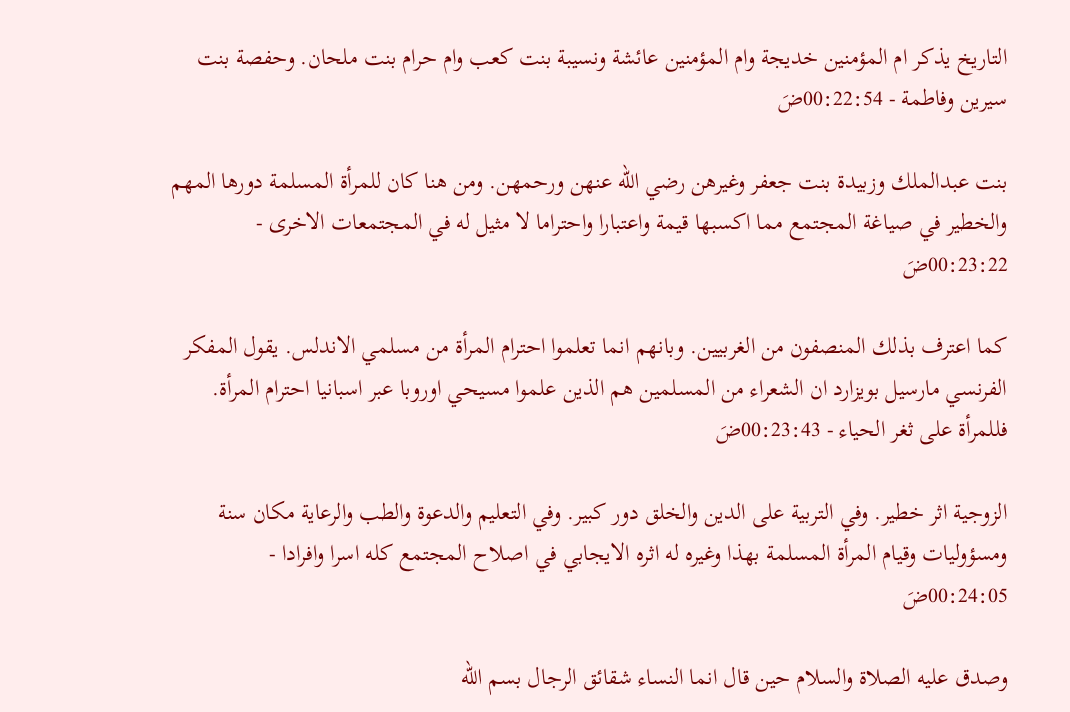التاريخ يذكر ام المؤمنين خديجة وام المؤمنين عائشة ونسيبة بنت كعب وام حرام بنت ملحان. وحفصة بنت سيرين وفاطمة - 00:22:54ضَ

بنت عبدالملك وزبيدة بنت جعفر وغيرهن رضي الله عنهن ورحمهن. ومن هنا كان للمرأة المسلمة دورها المهم والخطير في صياغة المجتمع مما اكسبها قيمة واعتبارا واحتراما لا مثيل له في المجتمعات الاخرى - 00:23:22ضَ

كما اعترف بذلك المنصفون من الغربيين. وبانهم انما تعلموا احترام المرأة من مسلمي الاندلس. يقول المفكر الفرنسي مارسيل بويزارد ان الشعراء من المسلمين هم الذين علموا مسيحي اوروبا عبر اسبانيا احترام المرأة. فللمرأة على ثغر الحياء - 00:23:43ضَ

الزوجية اثر خطير. وفي التربية على الدين والخلق دور كبير. وفي التعليم والدعوة والطب والرعاية مكان سنة ومسؤوليات وقيام المرأة المسلمة بهذا وغيره له اثره الايجابي في اصلاح المجتمع كله اسرا وافرادا - 00:24:05ضَ

وصدق عليه الصلاة والسلام حين قال انما النساء شقائق الرجال بسم الله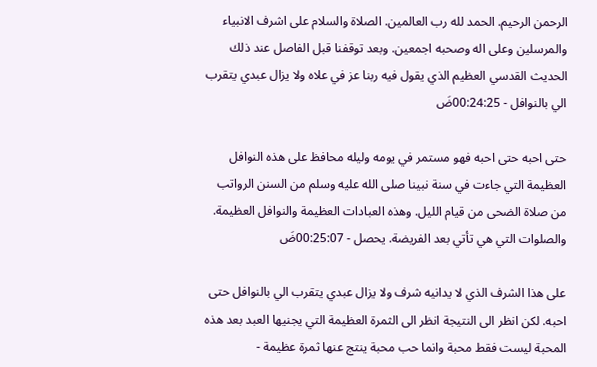الرحمن الرحيم. الحمد لله رب العالمين. الصلاة والسلام على اشرف الانبياء والمرسلين وعلى اله وصحبه اجمعين. وبعد توقفنا قبل الفاصل عند ذلك الحديث القدسي العظيم الذي يقول فيه ربنا عز في علاه ولا يزال عبدي يتقرب الي بالنوافل - 00:24:25ضَ

حتى احبه حتى احبه فهو مستمر في يومه وليله محافظ على هذه النوافل العظيمة التي جاءت في سنة نبينا صلى الله عليه وسلم من السنن الرواتب من صلاة الضحى من قيام الليل. وهذه العبادات العظيمة والنوافل العظيمة. والصلوات التي هي تأتي بعد الفريضة. يحصل - 00:25:07ضَ

على هذا الشرف الذي لا يدانيه شرف ولا يزال عبدي يتقرب الي بالنوافل حتى احبه. لكن انظر الى النتيجة انظر الى الثمرة العظيمة التي يجنيها العبد بعد هذه المحبة ليست فقط محبة وانما حب محبة ينتج عنها ثمرة عظيمة -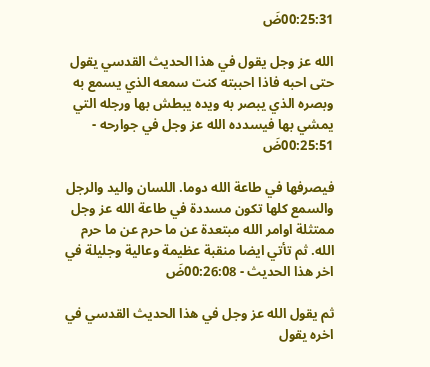00:25:31ضَ

الله عز وجل يقول في هذا الحديث القدسي يقول حتى احبه فاذا احببته كنت سمعه الذي يسمع به وبصره الذي يبصر به ويده يبطش بها ورجله التي يمشي بها فيسدده الله عز وجل في جوارحه - 00:25:51ضَ

فيصرفها في طاعة الله دوما. اللسان واليد والرجل والسمع كلها تكون مسددة في طاعة الله عز وجل ممتثلة اوامر الله مبتعدة عن ما حرم عن ما حرم الله. ثم تأتي ايضا منقبة عظيمة وعالية وجليلة في اخر هذا الحديث - 00:26:08ضَ

ثم يقول الله عز وجل في هذا الحديث القدسي في اخره يقول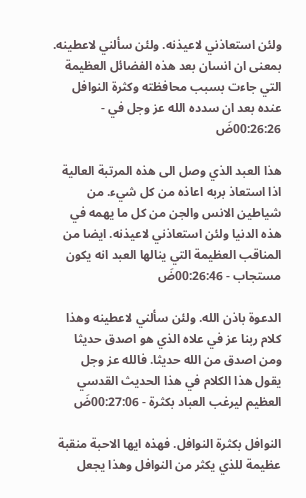ولئن استعاذني لاعيذنه. ولئن سألني لاعطينه. بمعنى ان انسان بعد هذه الفضائل العظيمة التي جاءت بسبب محافظته وكثرة النوافل عنده بعد ان سدده الله عز وجل في - 00:26:26ضَ

هذا العبد الذي وصل الى هذه المرتبة العالية اذا استعاذ بربه اعاذه من كل شيء. من شياطين الانس والجن من كل ما يهمه في هذه الدنيا ولئن استعاذني لاعيذنه. ايضا من المناقب العظيمة التي ينالها العبد انه يكون مستجاب - 00:26:46ضَ

الدعوة باذن الله. ولئن سألني لاعطينه وهذا كلام ربنا عز في علاه الذي هو اصدق حديثا ومن اصدق من الله حديثا. فالله عز وجل يقول هذا الكلام في هذا الحديث القدسي العظيم ليرغب العباد بكثرة - 00:27:06ضَ

النوافل بكثرة النوافل. فهذه ايها الاحبة منقبة عظيمة للذي يكثر من النوافل وهذا يجعل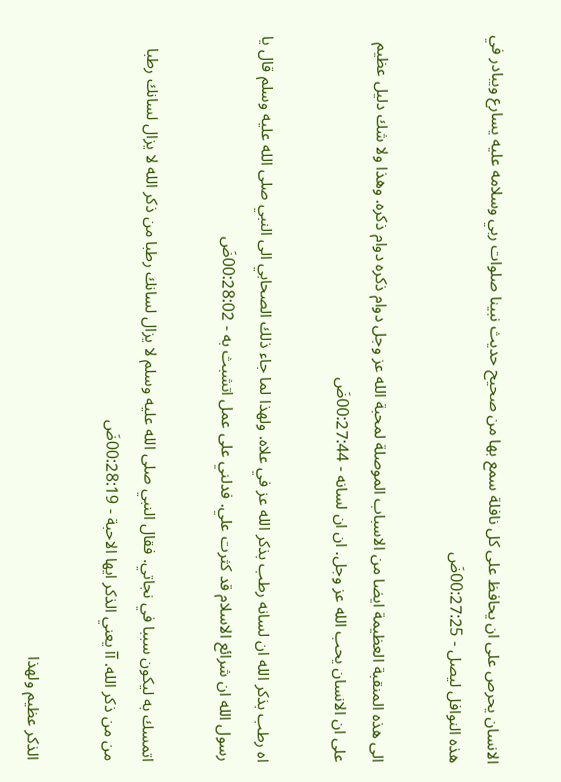الانسان يحرص على ان يحافظ على كل نافلة سمع بها من صحيح حديث نبينا صلوات ربي وسلامه عليه يسارع ويبادر في هذه النوافل ليصل - 00:27:25ضَ

الى هذه المنقبة العظيمة ايضا من الاسباب الموصلة لمحبة الله عز وجل دوام ذكره دوام ذكره. وهذا ولا شك دليل عظيم على ان الانسان يحب الله عز وجل. ان ان لسانه - 00:27:44ضَ

اه رطب بذكر الله ان لسانه رطب بذكر الله عز في علاه. ولهذا لما جاء ذلك الصحابي الى النبي صلى الله عليه وسلم قال يا رسول الله ان شرائع الاسلام قد كثرت علي. فدلني على عمل اتشبث به - 00:28:02ضَ

اتمسك به ليكون سببا في نجاتي. فقال النبي صلى الله عليه وسلم لا يزال لسانك رطبا من ذكر الله لا يزال لسانك رطبا من من ذكر الله. آآ يعني الذكر ايها الاحبة - 00:28:19ضَ

الذكر عظيم ولهذا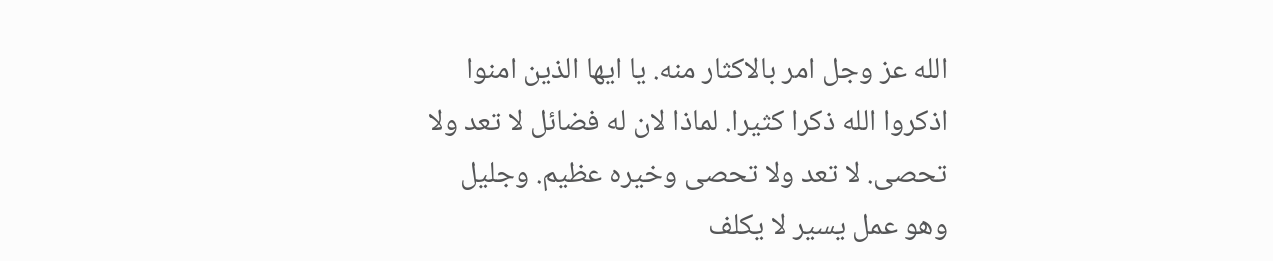الله عز وجل امر بالاكثار منه. يا ايها الذين امنوا اذكروا الله ذكرا كثيرا. لماذا لان له فضائل لا تعد ولا تحصى. لا تعد ولا تحصى وخيره عظيم. وجليل وهو عمل يسير لا يكلف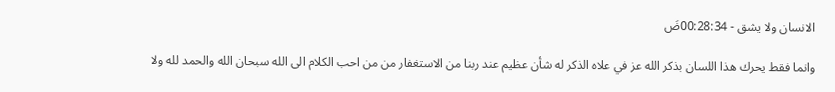الانسان ولا يشق - 00:28:34ضَ

وانما فقط يحرك هذا اللسان بذكر الله عز في علاه الذكر له شأن عظيم عند ربنا من الاستغفار من من احب الكلام الى الله سبحان الله والحمد لله ولا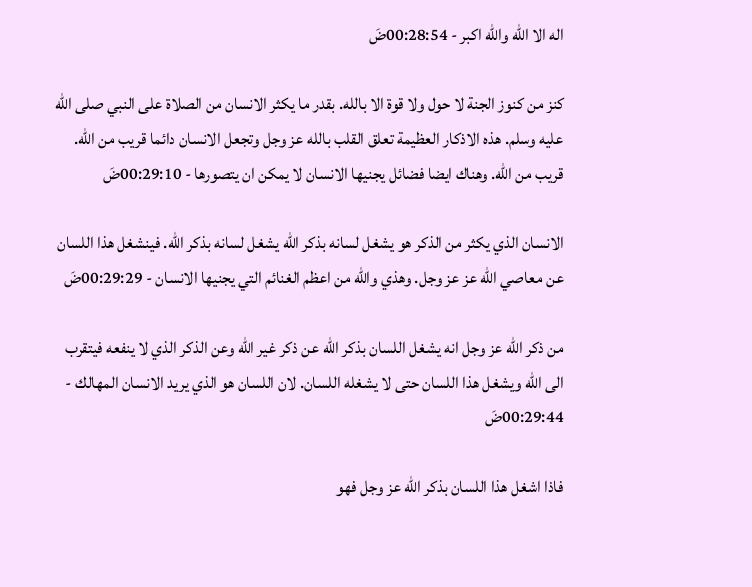اله الا الله والله اكبر - 00:28:54ضَ

كنز من كنوز الجنة لا حول ولا قوة الا بالله. بقدر ما يكثر الانسان من الصلاة على النبي صلى الله عليه وسلم. هذه الاذكار العظيمة تعلق القلب بالله عز وجل وتجعل الانسان دائما قريب من الله. قريب من الله. وهناك ايضا فضائل يجنيها الانسان لا يمكن ان يتصورها - 00:29:10ضَ

الانسان الذي يكثر من الذكر هو يشغل لسانه بذكر الله يشغل لسانه بذكر الله. فينشغل هذا اللسان عن معاصي الله عز عز وجل. وهذي والله من اعظم الغنائم التي يجنيها الانسان - 00:29:29ضَ

من ذكر الله عز وجل انه يشغل اللسان بذكر الله عن ذكر غير الله وعن الذكر الذي لا ينفعه فيتقرب الى الله ويشغل هذا اللسان حتى لا يشغله اللسان. لان اللسان هو الذي يريد الانسان المهالك - 00:29:44ضَ

فاذا اشغل هذا اللسان بذكر الله عز وجل فهو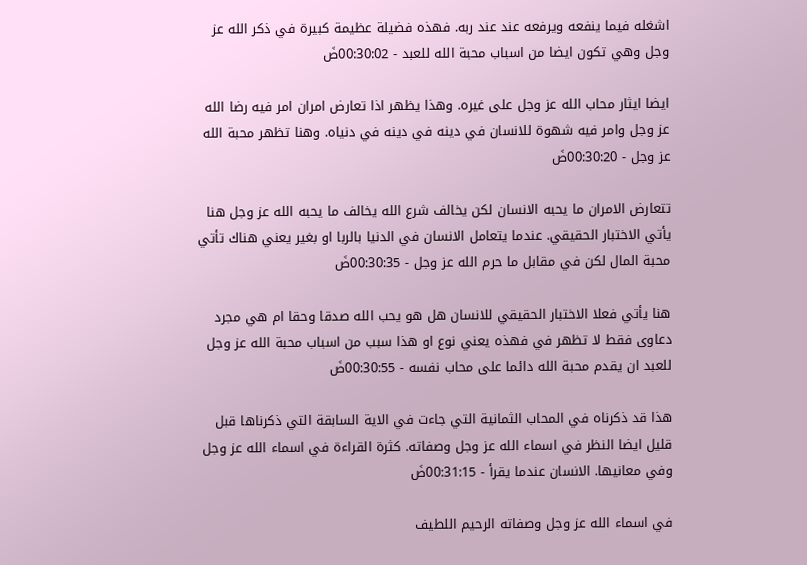اشغله فيما ينفعه ويرفعه عند عند ربه. فهذه فضيلة عظيمة كبيرة في ذكر الله عز وجل وهي تكون ايضا من اسباب محبة الله للعبد - 00:30:02ضَ

ايضا ايثار محاب الله عز وجل على غيره. وهذا يظهر اذا تعارض امران امر فيه رضا الله عز وجل وامر فيه شهوة للانسان في دينه في دينه في دنياه. وهنا تظهر محبة الله عز وجل - 00:30:20ضَ

تتعارض الامران ما يحبه الانسان لكن يخالف شرع الله يخالف ما يحبه الله عز وجل هنا يأتي الاختبار الحقيقي. عندما يتعامل الانسان في الدنيا بالربا او بغير يعني هناك تأتي محبة المال لكن في مقابل ما حرم الله عز وجل - 00:30:35ضَ

هنا يأتي فعلا الاختبار الحقيقي للانسان هل هو يحب الله صدقا وحقا ام هي مجرد دعاوى فقط لا تظهر في فهذه يعني نوع او هذا سبب من اسباب محبة الله عز وجل للعبد ان يقدم محبة الله دائما على محاب نفسه - 00:30:55ضَ

هذا قد ذكرناه في المحاب الثمانية التي جاءت في الاية السابقة التي ذكرناها قبل قليل ايضا النظر في اسماء الله عز وجل وصفاته. كثرة القراءة في اسماء الله عز وجل وفي معانيها. الانسان عندما يقرأ - 00:31:15ضَ

في اسماء الله عز وجل وصفاته الرحيم اللطيف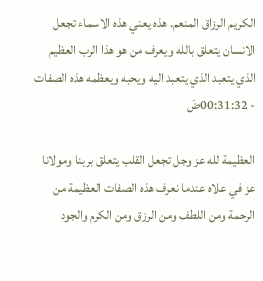الكريم الرزاق المنعم. هذه يعني هذه الاسماء تجعل الانسان يتعلق بالله ويعرف من هو هذا الرب العظيم الذي يتعبد الذي يتعبد اليه ويحبه ويعظمه هذه الصفات - 00:31:32ضَ

العظيمة لله عز وجل تجعل القلب يتعلق بربنا ومولانا عز في علاه عندما نعرف هذه الصفات العظيمة من الرحمة ومن اللطف ومن الرزق ومن الكرم والجود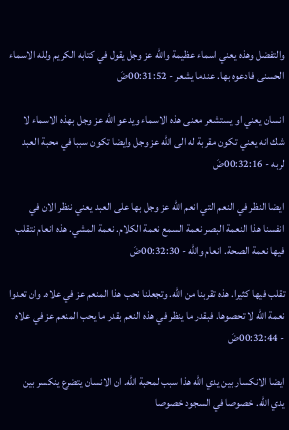والتفضل وهذه يعني اسماء عظيمة والله عز وجل يقول في كتابه الكريم ولله الاسماء الحسنى فادعوه بها. عندما يشعر - 00:31:52ضَ

انسان يعني او يستشعر معنى هذه الاسماء ويدعو الله عز وجل بهذه الاسماء لا شك انه يعني تكون مقربة له الى الله عز وجل وايضا تكون سببا في محبة العبد لربه - 00:32:16ضَ

ايضا النظر في النعم التي انعم الله عز وجل بها على العبد يعني ننظر الان في انفسنا هذا النعمة البصر نعمة السمع نعمة الكلام. نعمة المشي. هذه انعام نتقلب فيها نعمة الصحة. انعام والله - 00:32:30ضَ

تقلب فيها كثيرا. هذه تقربنا من الله. وتجعلنا نحب هذا المنعم عز في علاه. وان تعدوا نعمة الله لا تحصوها. فبقدر ما ينظر في هذه النعم بقدر ما يحب المنعم عز في علاه - 00:32:44ضَ

ايضا الانكسار بين يدي الله هذا سبب لمحبة الله. ان الانسان يتضرع ينكسر بين يدي الله. خصوصا في السجود خصوصا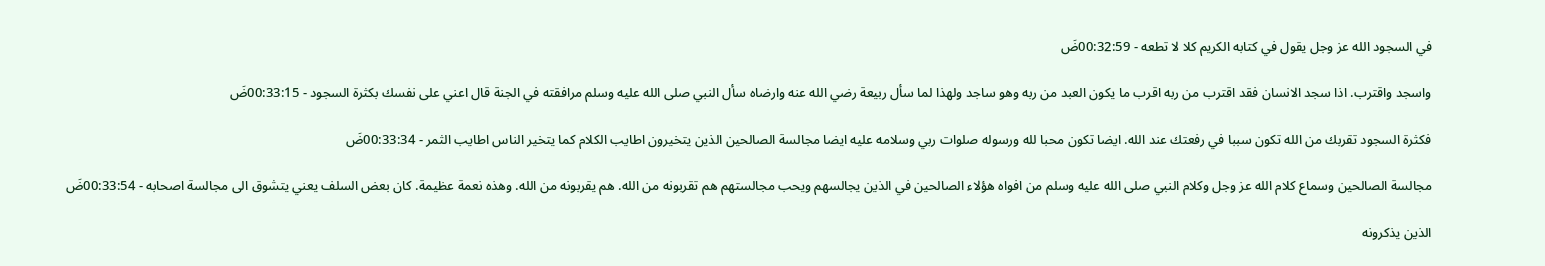في السجود الله عز وجل يقول في كتابه الكريم كلا لا تطعه - 00:32:59ضَ

واسجد واقترب. اذا سجد الانسان فقد اقترب من ربه اقرب ما يكون العبد من ربه وهو ساجد ولهذا لما سأل ربيعة رضي الله عنه وارضاه سأل النبي صلى الله عليه وسلم مرافقته في الجنة قال اعني على نفسك بكثرة السجود - 00:33:15ضَ

فكثرة السجود تقربك من الله تكون سببا في رفعتك عند الله. ايضا تكون محبا لله ورسوله صلوات ربي وسلامه عليه ايضا مجالسة الصالحين الذين يتخيرون اطايب الكلام كما يتخير الناس اطايب الثمر - 00:33:34ضَ

مجالسة الصالحين وسماع كلام الله عز وجل وكلام النبي صلى الله عليه وسلم من افواه هؤلاء الصالحين في الذين يجالسهم ويحب مجالستهم هم تقربونه من الله. هم يقربونه من الله. وهذه نعمة عظيمة. كان بعض السلف يعني يتشوق الى مجالسة اصحابه - 00:33:54ضَ

الذين يذكرونه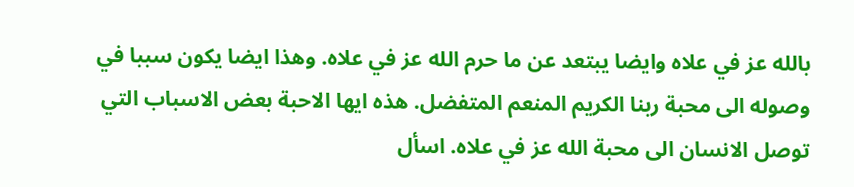بالله عز في علاه وايضا يبتعد عن ما حرم الله عز في علاه. وهذا ايضا يكون سببا في وصوله الى محبة ربنا الكريم المنعم المتفضل. هذه ايها الاحبة بعض الاسباب التي توصل الانسان الى محبة الله عز في علاه. اسأل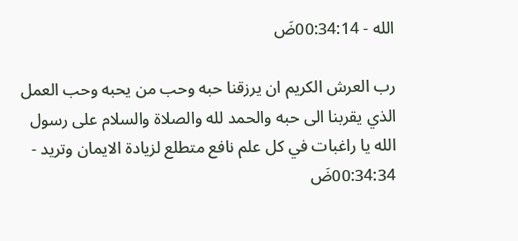الله - 00:34:14ضَ

رب العرش الكريم ان يرزقنا حبه وحب من يحبه وحب العمل الذي يقربنا الى حبه والحمد لله والصلاة والسلام على رسول الله يا راغبات في كل علم نافع متطلع لزيادة الايمان وتريد - 00:34:34ضَ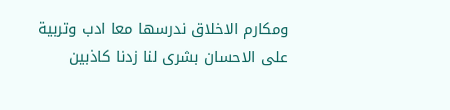ومكارم الاخلاق ندرسها معا ادب وتربية على الاحسان بشرى لنا زدنا كاذبين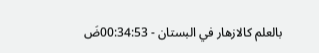بالعلم كالازهار في البستان - 00:34:53ضَ